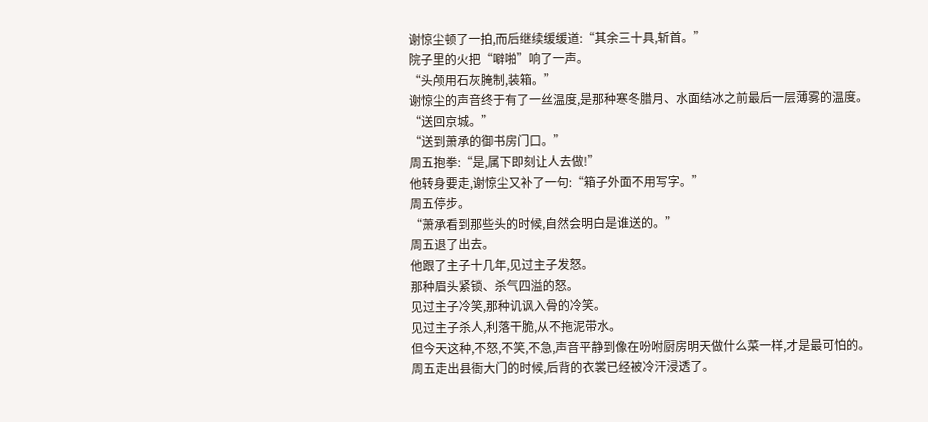谢惊尘顿了一拍,而后继续缓缓道:“其余三十具,斩首。”
院子里的火把“噼啪”响了一声。
“头颅用石灰腌制,装箱。”
谢惊尘的声音终于有了一丝温度,是那种寒冬腊月、水面结冰之前最后一层薄雾的温度。
“送回京城。”
“送到萧承的御书房门口。”
周五抱拳:“是,属下即刻让人去做!”
他转身要走,谢惊尘又补了一句:“箱子外面不用写字。”
周五停步。
“萧承看到那些头的时候,自然会明白是谁送的。”
周五退了出去。
他跟了主子十几年,见过主子发怒。
那种眉头紧锁、杀气四溢的怒。
见过主子冷笑,那种讥讽入骨的冷笑。
见过主子杀人,利落干脆,从不拖泥带水。
但今天这种,不怒,不笑,不急,声音平静到像在吩咐厨房明天做什么菜一样,才是最可怕的。
周五走出县衙大门的时候,后背的衣裳已经被冷汗浸透了。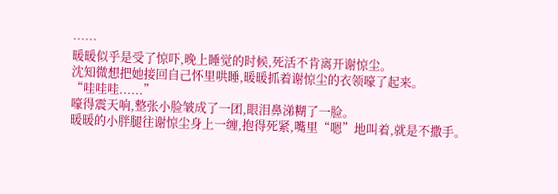……
暖暖似乎是受了惊吓,晚上睡觉的时候,死活不肯离开谢惊尘。
沈知微想把她接回自己怀里哄睡,暖暖抓着谢惊尘的衣领嚎了起来。
“哇哇哇......”
嚎得震天响,整张小脸皱成了一团,眼泪鼻涕糊了一脸。
暖暖的小胖腿往谢惊尘身上一缠,抱得死紧,嘴里“嗯”地叫着,就是不撒手。